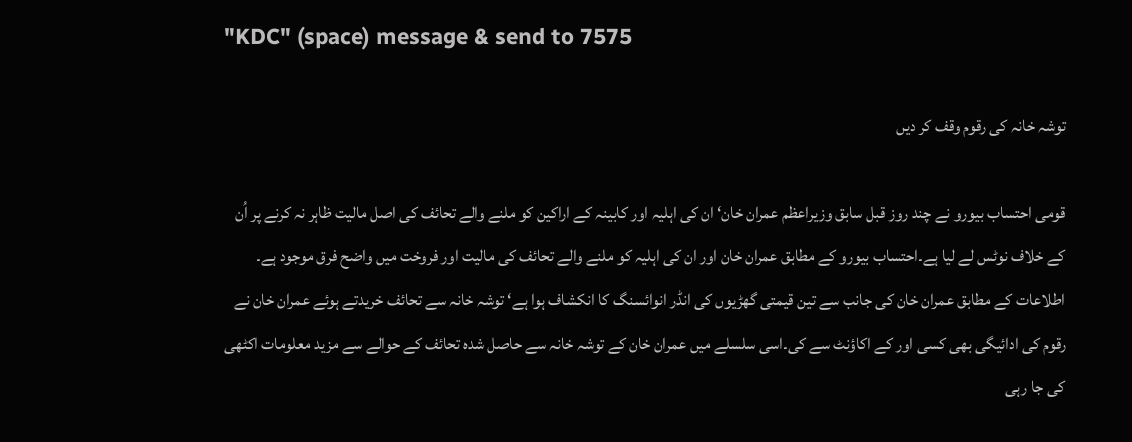"KDC" (space) message & send to 7575

توشہ خانہ کی رقوم وقف کر دیں

قومی احتساب بیورو نے چند روز قبل سابق وزیراعظم عمران خان‘ ان کی اہلیہ اور کابینہ کے اراکین کو ملنے والے تحائف کی اصل مالیت ظاہر نہ کرنے پر اُن کے خلاف نوٹس لے لیا ہے۔احتساب بیورو کے مطابق عمران خان اور ان کی اہلیہ کو ملنے والے تحائف کی مالیت اور فروخت میں واضح فرق موجود ہے۔ اطلاعات کے مطابق عمران خان کی جانب سے تین قیمتی گھڑیوں کی انڈر انوائسنگ کا انکشاف ہوا ہے‘ توشہ خانہ سے تحائف خریدتے ہوئے عمران خان نے رقوم کی ادائیگی بھی کسی اور کے اکاؤنٹ سے کی۔اسی سلسلے میں عمران خان کے توشہ خانہ سے حاصل شدہ تحائف کے حوالے سے مزید معلومات اکٹھی کی جا رہی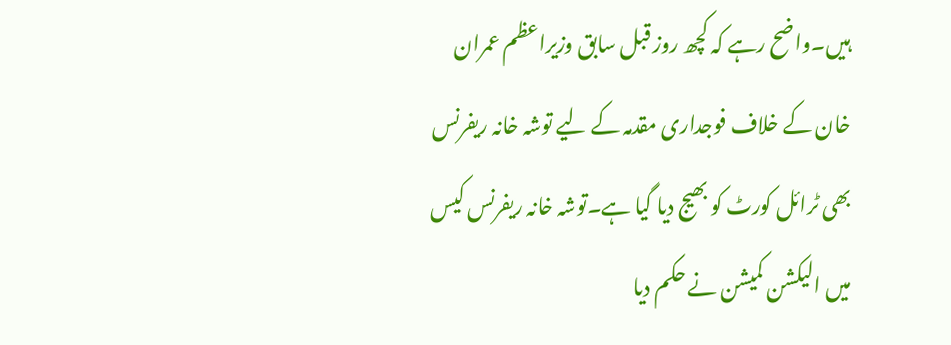ہیں۔واضح رہے کہ کچھ روز قبل سابق وزیراعظم عمران خان کے خلاف فوجداری مقدمہ کے لیے توشہ خانہ ریفرنس بھی ٹرائل کورٹ کو بھیج دیا گیا ہے۔توشہ خانہ ریفرنس کیس میں الیکشن کمیشن نے حکم دیا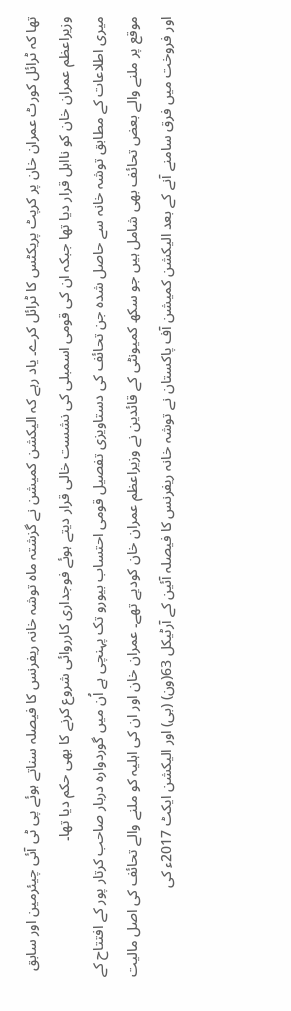تھا کہ ٹرائل کورٹ عمران خان پر کرپٹ پریکٹس کا ٹرائل کرے۔ یاد رہے کہ الیکشن کمیشن نے گزشتہ ماہ توشہ خانہ ریفرنس کا فیصلہ سناتے ہوئے پی ٹی آئی چیئرمین اور سابق وزیراعظم عمران خان کو نااہل قرار دیا تھا جبکہ ان کی قومی اسمبلی کی نشست خالی قرار دیتے ہوئے فوجداری کارروائی شروع کرنے کا بھی حکم دیا تھا۔
میری اطلاعات کے مطابق توشہ خانہ سے حاصل شدہ جن تحائف کی دستاویزی تفصیل قومی احتساب بیورو تک پہنچی ہے اُن میں گوردوارہ دربار صاحب کرتار پور کے افتتاح کے موقع پر ملنے والے بعض تحائف بھی شامل ہیں جو سکھ کمیونٹی کے قائدین نے وزیراعظم عمران خان کودیے تھے۔ عمران خان اور ان کی اہلیہ کو ملنے والے تحائف کی اصل مالیت اور فروخت میں فرق سامنے آنے کے بعد الیکشن کمیشن آف پاکستان نے توشہ خانہ ریفرنس کا فیصلہ آئین کے آرٹیکل 63(ون) (بی) اور الیکشن ایکٹ 2017ء کی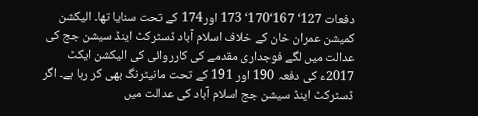دفعات 127‘ 167‘170‘ 173 اور174 کے تحت سنایا تھا۔ الیکشن کمیشن عمران خان کے خلاف اسلام آباد ڈسٹرکٹ اینڈ سیشن جج کی عدالت میں لگے فوجداری مقدمے کی کارروائی کی الیکشن ایکٹ 2017ء کی دفعہ 190 اور 191 کے تحت مانیٹرنگ بھی کر رہا ہے۔ اگر ڈسٹرکٹ اینڈ سیشن جج اسلام آباد کی عدالت میں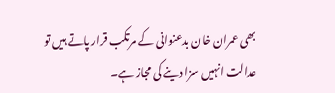بھی عمران خان بدعنوانی کے مرتکب قرار پاتے ہیں تو عدالت انہیں سزا دینے کی مجاز ہے۔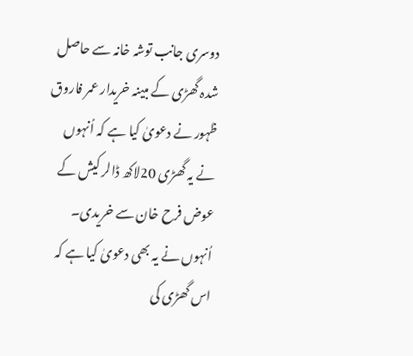دوسری جانب توشہ خانہ سے حاصل شدہ گھڑی کے مبینہ خریدار عمر فاروق ظہور نے دعویٰ کیا ہے کہ اُنہوں نے یہ گھڑی 20لاکھ ڈالر کیش کے عوض فرح خان سے خریدی۔ اُنہوں نے یہ بھی دعویٰ کیا ہے کہ اس گھڑی کی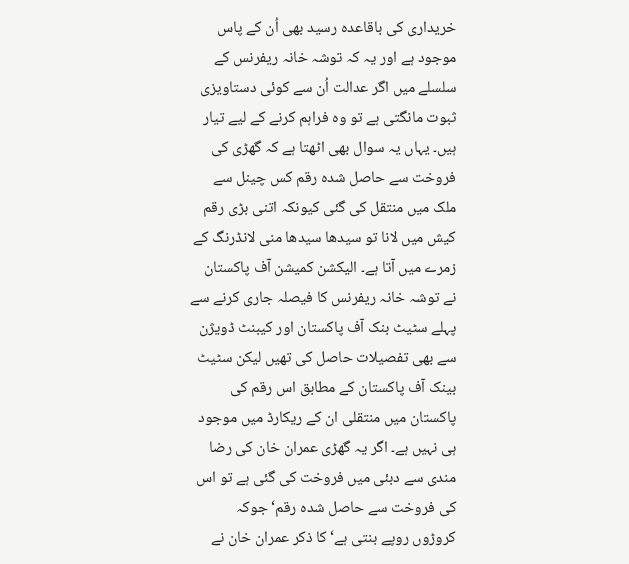خریداری کی باقاعدہ رسید بھی اُن کے پاس موجود ہے اور یہ کہ توشہ خانہ ریفرنس کے سلسلے میں اگر عدالت اُن سے کوئی دستاویزی ثبوت مانگتی ہے تو وہ فراہم کرنے کے لیے تیار ہیں۔ یہاں یہ سوال بھی اٹھتا ہے کہ گھڑی کی فروخت سے حاصل شدہ رقم کس چینل سے ملک میں منتقل کی گئی کیونکہ اتنی بڑی رقم کیش میں لانا تو سیدھا سیدھا منی لانڈرنگ کے زمرے میں آتا ہے۔ الیکشن کمیشن آف پاکستان نے توشہ خانہ ریفرنس کا فیصلہ جاری کرنے سے پہلے سٹیٹ بنک آف پاکستان اور کیبنٹ ڈویژن سے بھی تفصیلات حاصل کی تھیں لیکن سٹیٹ بینک آف پاکستان کے مطابق اس رقم کی پاکستان میں منتقلی ان کے ریکارڈ میں موجود ہی نہیں ہے۔ اگر یہ گھڑی عمران خان کی رضا مندی سے دبئی میں فروخت کی گئی ہے تو اس کی فروخت سے حاصل شدہ رقم‘ جوکہ کروڑوں روپے بنتی ہے‘ کا ذکر عمران خان نے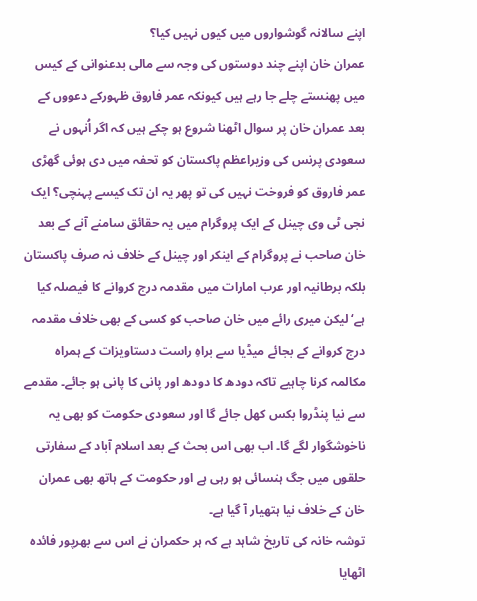اپنے سالانہ گوشواروں میں کیوں نہیں کیا؟
عمران خان اپنے چند دوستوں کی وجہ سے مالی بدعنوانی کے کیس میں پھنستے چلے جا رہے ہیں کیونکہ عمر فاروق ظہورکے دعووں کے بعد عمران خان پر سوال اٹھنا شروع ہو چکے ہیں کہ اگر اُنہوں نے سعودی پرنس کی وزیراعظم پاکستان کو تحفہ میں دی ہوئی گھڑی عمر فاروق کو فروخت نہیں کی تو پھر یہ ان تک کیسے پہنچی؟ ایک نجی ٹی وی چینل کے ایک پروگرام میں یہ حقائق سامنے آنے کے بعد خان صاحب نے پروگرام کے اینکر اور چینل کے خلاف نہ صرف پاکستان بلکہ برطانیہ اور عرب امارات میں مقدمہ درج کروانے کا فیصلہ کیا ہے‘لیکن میری رائے میں خان صاحب کو کسی کے بھی خلاف مقدمہ درج کروانے کے بجائے میڈیا سے براہِ راست دستاویزات کے ہمراہ مکالمہ کرنا چاہیے تاکہ دودھ کا دودھ اور پانی کا پانی ہو جائے۔ مقدمے سے نیا پنڈروا بکس کھل جائے گا اور سعودی حکومت کو بھی یہ ناخوشگوار لگے گا۔ اب بھی اس بحث کے بعد اسلام آباد کے سفارتی حلقوں میں جگ ہنسائی ہو رہی ہے اور حکومت کے ہاتھ بھی عمران خان کے خلاف نیا ہتھیار آ گیا ہے۔
توشہ خانہ کی تاریخ شاہد ہے کہ ہر حکمران نے اس سے بھرپور فائدہ اٹھایا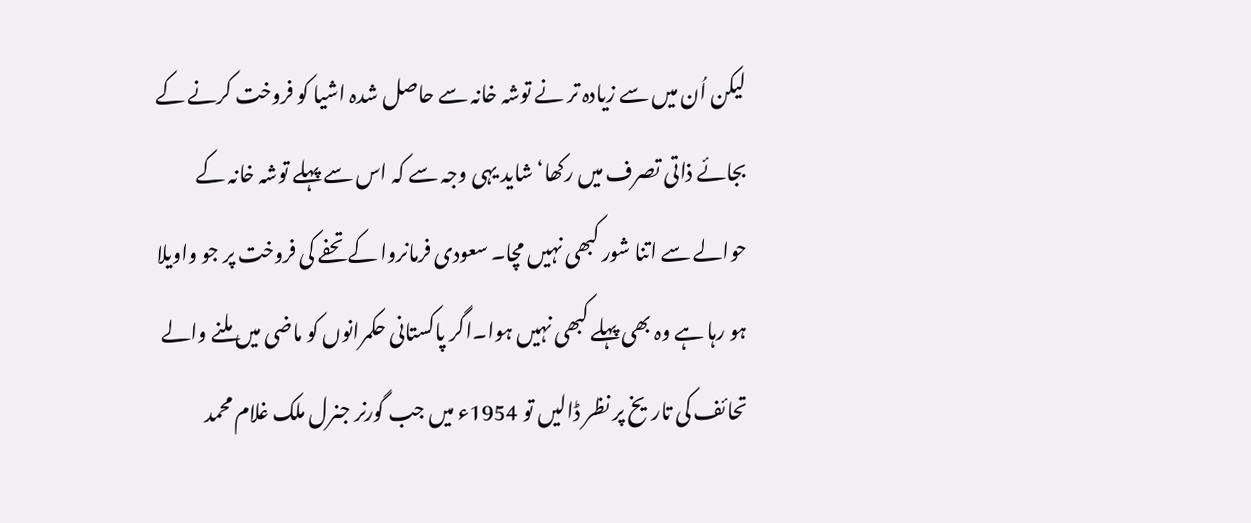لیکن اُن میں سے زیادہ تر نے توشہ خانہ سے حاصل شدہ اشیا کو فروخت کرنے کے بجائے ذاتی تصرف میں رکھا‘ شاید یہی وجہ سے کہ اس سے پہلے توشہ خانہ کے حوالے سے اتنا شور کبھی نہیں مچا۔ سعودی فرمانروا کے تحفے کی فروخت پر جو واویلا ہو رہا ہے وہ بھی پہلے کبھی نہیں ہوا۔اگر پاکستانی حکمرانوں کو ماضی میں ملنے والے تحائف کی تاریخ پر نظر ڈالیں تو 1954ء میں جب گورنر جنرل ملک غلام محمد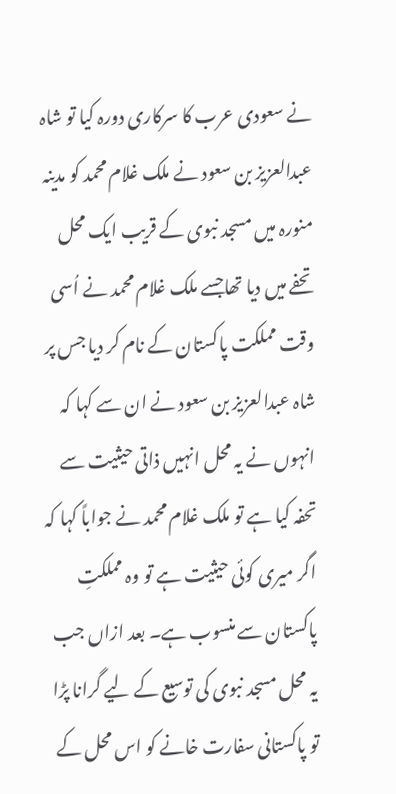نے سعودی عرب کا سرکاری دورہ کیا تو شاہ عبدالعزیز بن سعود نے ملک غلام محمد کو مدینہ منورہ میں مسجد نبوی کے قریب ایک محل تحفے میں دیا تھاجسے ملک غلام محمد نے اُسی وقت مملکت پاکستان کے نام کر دیا جس پر شاہ عبدالعزیز بن سعود نے ان سے کہا کہ انہوں نے یہ محل انہیں ذاتی حیثیت سے تحفہ کیا ہے تو ملک غلام محمد نے جواباً کہا کہ اگر میری کوئی حیثیت ہے تو وہ مملکتِ پاکستان سے منسوب ہے۔ بعد ازاں جب یہ محل مسجد نبوی کی توسیع کے لیے گرانا پڑا تو پاکستانی سفارت خانے کو اس محل کے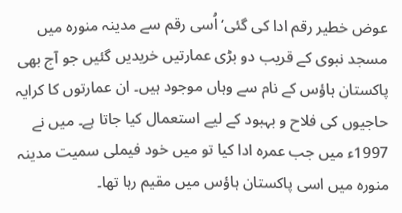عوض خطیر رقم ادا کی گئی‘ اُسی رقم سے مدینہ منورہ میں مسجد نبوی کے قریب دو بڑی عمارتیں خریدیں گئیں جو آج بھی پاکستان ہاؤس کے نام سے وہاں موجود ہیں۔ ان عمارتوں کا کرایہ حاجیوں کی فلاح و بہبود کے لیے استعمال کیا جاتا ہے۔ میں نے 1997ء میں جب عمرہ ادا کیا تو میں خود فیملی سمیت مدینہ منورہ میں اسی پاکستان ہاؤس میں مقیم رہا تھا۔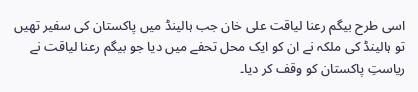اسی طرح بیگم رعنا لیاقت علی خان جب ہالینڈ میں پاکستان کی سفیر تھیں تو ہالینڈ کی ملکہ نے ان کو ایک محل تحفے میں دیا جو بیگم رعنا لیاقت نے ریاستِ پاکستان کو وقف کر دیا۔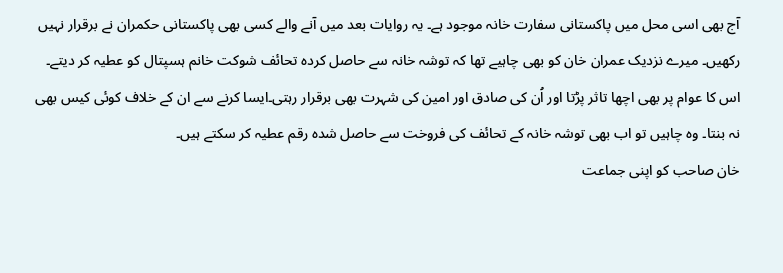آج بھی اسی محل میں پاکستانی سفارت خانہ موجود ہے۔ یہ روایات بعد میں آنے والے کسی بھی پاکستانی حکمران نے برقرار نہیں رکھیں۔ میرے نزدیک عمران خان کو بھی چاہیے تھا کہ توشہ خانہ سے حاصل کردہ تحائف شوکت خانم ہسپتال کو عطیہ کر دیتے۔ اس کا عوام پر بھی اچھا تاثر پڑتا اور اُن کی صادق اور امین کی شہرت بھی برقرار رہتی۔ایسا کرنے سے ان کے خلاف کوئی کیس بھی نہ بنتا۔ وہ چاہیں تو اب بھی توشہ خانہ کے تحائف کی فروخت سے حاصل شدہ رقم عطیہ کر سکتے ہیں۔
خان صاحب کو اپنی جماعت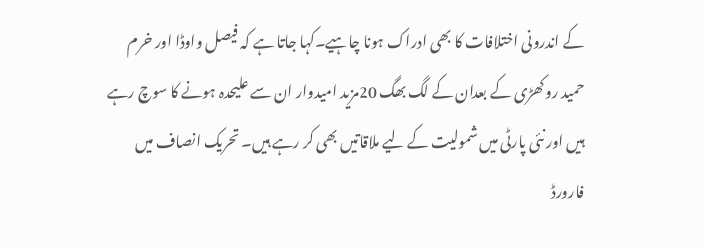کے اندرونی اختلافات کا بھی ادراک ہونا چاہیے۔کہا جاتا ہے کہ فیصل واوڈا اور خرم حمید روکھڑی کے بعدان کے لگ بھگ 20مزید امیدوار ان سے علیحدہ ہونے کا سوچ رہے ہیں اور نئی پارٹی میں شمولیت کے لیے ملاقاتیں بھی کر رہے ہیں۔ تحریک انصاف میں فارورڈ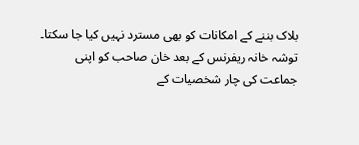بلاک بننے کے امکانات کو بھی مسترد نہیں کیا جا سکتا۔ توشہ خانہ ریفرنس کے بعد خان صاحب کو اپنی جماعت کی چار شخصیات کے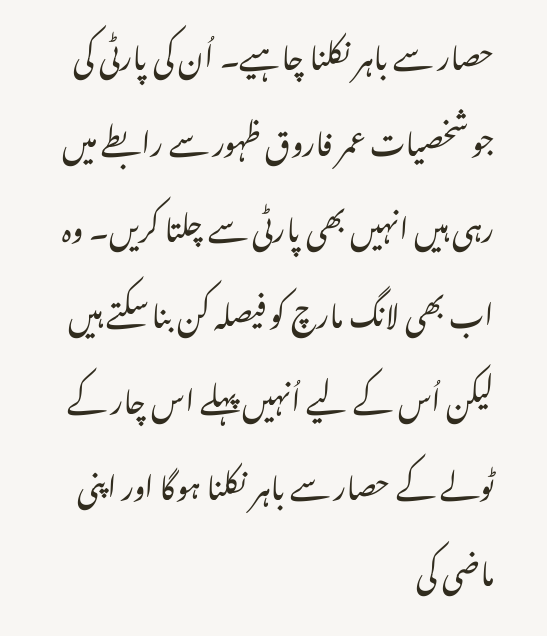حصار سے باہر نکلنا چاہیے۔ اُن کی پارٹی کی جو شخصیات عمر فاروق ظہور سے رابطے میں رہی ہیں انہیں بھی پارٹی سے چلتا کریں۔ وہ اب بھی لانگ مارچ کو فیصلہ کن بنا سکتے ہیں لیکن اُس کے لیے اُنہیں پہلے اس چار کے ٹولے کے حصار سے باہر نکلنا ہوگا اور اپنی ماضی کی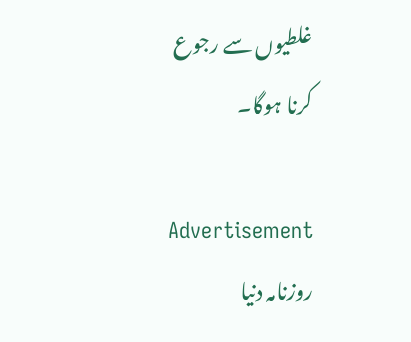غلطیوں سے رجوع کرنا ہوگا۔

Advertisement
روزنامہ دنیا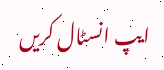ایپ انسٹال کریں